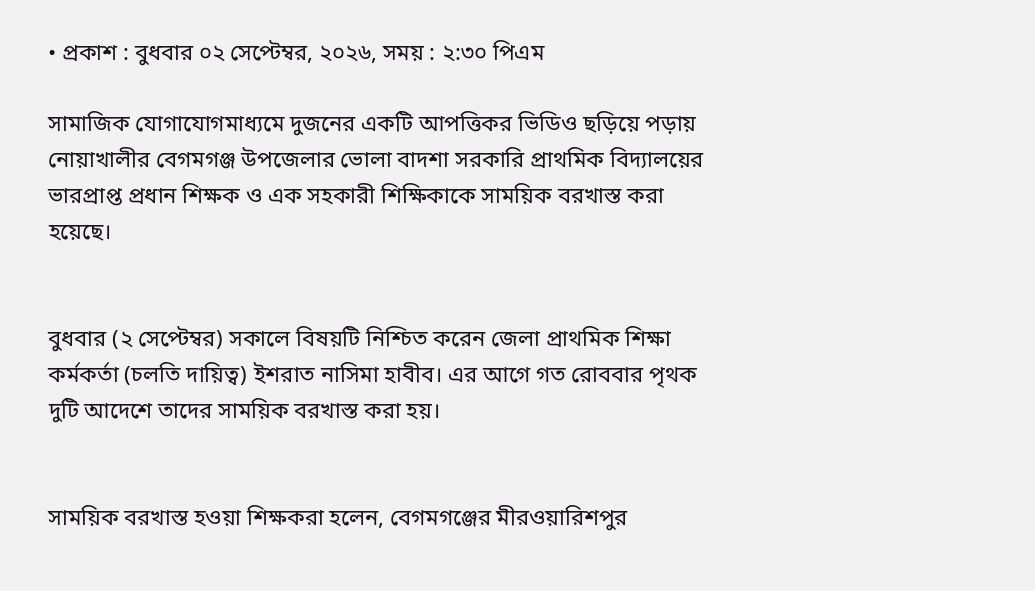• প্রকাশ : বুধবার ০২ সেপ্টেম্বর, ২০২৬, সময় : ২:৩০ পিএম

সামাজিক যোগাযোগমাধ্যমে দুজনের একটি আপত্তিকর ভিডিও ছড়িয়ে পড়ায় নোয়াখালীর বেগমগঞ্জ উপজেলার ভোলা বাদশা সরকারি প্রাথমিক বিদ্যালয়ের ভারপ্রাপ্ত প্রধান শিক্ষক ও এক সহকারী শিক্ষিকাকে সাময়িক বরখাস্ত করা হয়েছে।


বুধবার (২ সেপ্টেম্বর) সকালে বিষয়টি নিশ্চিত করেন জেলা প্রাথমিক শিক্ষা কর্মকর্তা (চলতি দায়িত্ব) ইশরাত নাসিমা হাবীব। এর আগে গত রোববার পৃথক দুটি আদেশে তাদের সাময়িক বরখাস্ত করা হয়।


সাময়িক বরখাস্ত হওয়া শিক্ষকরা হলেন, বেগমগঞ্জের মীরওয়ারিশপুর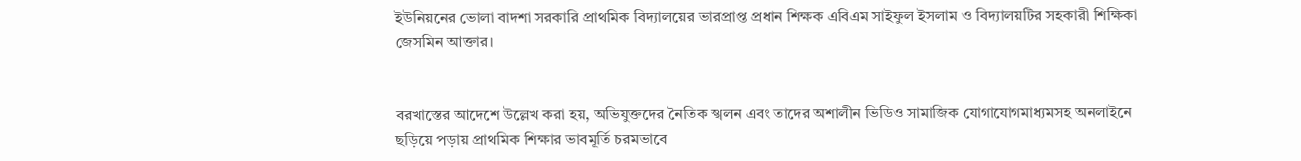ইউনিয়নের ভোলা বাদশা সরকারি প্রাথমিক বিদ্যালয়ের ভারপ্রাপ্ত প্রধান শিক্ষক এবিএম সাইফুল ইসলাম ও বিদ্যালয়টির সহকারী শিক্ষিকা জেসমিন আক্তার।


বরখাস্তের আদেশে উল্লেখ করা হয়, অভিযুক্তদের নৈতিক স্খলন এবং তাদের অশালীন ভিডিও সামাজিক যোগাযোগমাধ্যমসহ অনলাইনে ছড়িয়ে পড়ায় প্রাথমিক শিক্ষার ভাবমূর্তি চরমভাবে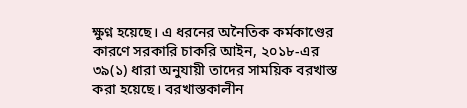ক্ষুণ্ন হয়েছে। এ ধরনের অনৈতিক কর্মকাণ্ডের কারণে সরকারি চাকরি আইন, ২০১৮-এর ৩৯(১) ধারা অনুযায়ী তাদের সাময়িক বরখাস্ত করা হয়েছে। বরখাস্তকালীন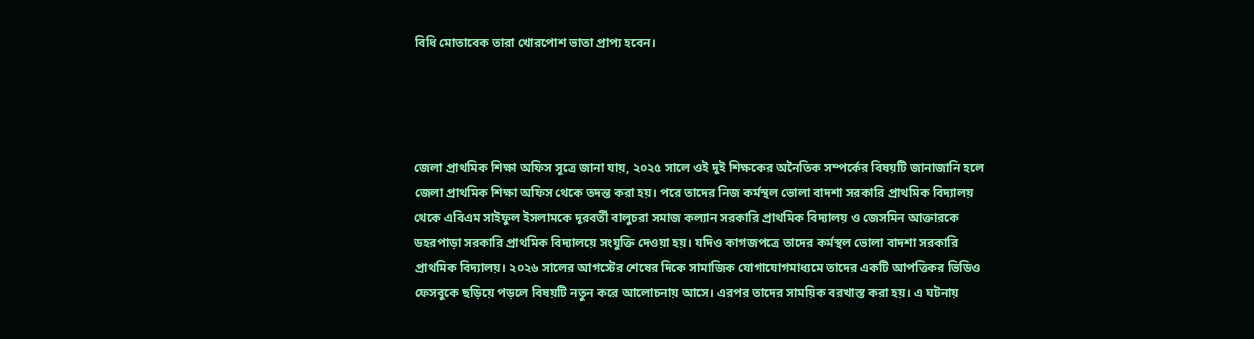বিধি মোতাবেক তারা খোরপোশ ভাতা প্রাপ্য হবেন।




জেলা প্রাথমিক শিক্ষা অফিস সূত্রে জানা যায়, ২০২৫ সালে ওই দুই শিক্ষকের অনৈতিক সম্পর্কের বিষয়টি জানাজানি হলে জেলা প্রাথমিক শিক্ষা অফিস থেকে তদন্ত করা হয়। পরে তাদের নিজ কর্মস্থল ভোলা বাদশা সরকারি প্রাথমিক বিদ্যালয় থেকে এবিএম সাইফুল ইসলামকে দূরবর্তী বালুচরা সমাজ কল্যান সরকারি প্রাথমিক বিদ্যালয় ও জেসমিন আক্তারকে ডহরপাড়া সরকারি প্রাথমিক বিদ্যালয়ে সংযুক্তি দেওয়া হয়। যদিও কাগজপত্রে তাদের কর্মস্থল ভোলা বাদশা সরকারি প্রাথমিক বিদ্যালয়। ২০২৬ সালের আগস্টের শেষের দিকে সামাজিক যোগাযোগমাধ্যমে তাদের একটি আপত্তিকর ভিডিও ফেসবুকে ছড়িয়ে পড়লে বিষয়টি নতুন করে আলোচনায় আসে। এরপর তাদের সাময়িক বরখাস্ত করা হয়। এ ঘটনায়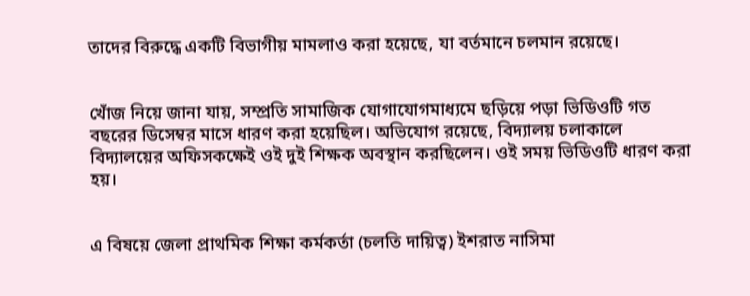তাদের বিরুদ্ধে একটি বিভাগীয় মামলাও করা হয়েছে, যা বর্তমানে চলমান রয়েছে।


খোঁজ নিয়ে জানা যায়, সম্প্রতি সামাজিক যোগাযোগমাধ্যমে ছড়িয়ে পড়া ভিডিওটি গত বছরের ডিসেম্বর মাসে ধারণ করা হয়েছিল। অভিযোগ রয়েছে, বিদ্যালয় চলাকালে বিদ্যালয়ের অফিসকক্ষেই ওই দুই শিক্ষক অবস্থান করছিলেন। ওই সময় ভিডিওটি ধারণ করা হয়।


এ বিষয়ে জেলা প্রাথমিক শিক্ষা কর্মকর্তা (চলতি দায়িত্ব) ইশরাত নাসিমা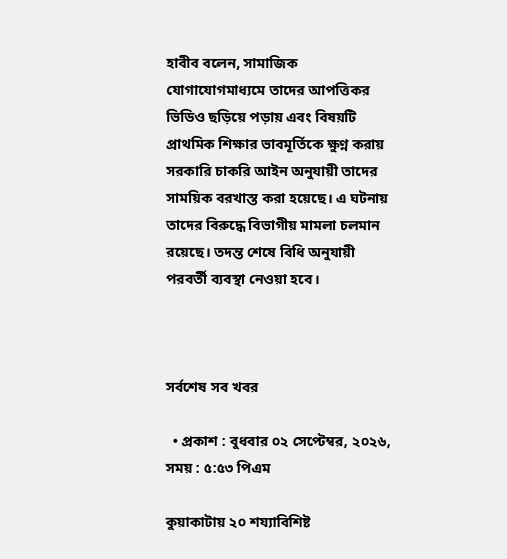হাবীব বলেন, সামাজিক যোগাযোগমাধ্যমে তাদের আপত্তিকর ভিডিও ছড়িয়ে পড়ায় এবং বিষয়টি প্রাথমিক শিক্ষার ভাবমূর্তিকে ক্ষুণ্ন করায় সরকারি চাকরি আইন অনুযায়ী তাদের সাময়িক বরখাস্ত করা হয়েছে। এ ঘটনায় তাদের বিরুদ্ধে বিভাগীয় মামলা চলমান রয়েছে। তদন্ত শেষে বিধি অনুযায়ী পরবর্তী ব্যবস্থা নেওয়া হবে।



সর্বশেষ সব খবর

  • প্রকাশ : বুধবার ০২ সেপ্টেম্বর, ২০২৬, সময় : ৫:৫৩ পিএম

কুয়াকাটায় ২০ শয্যাবিশিষ্ট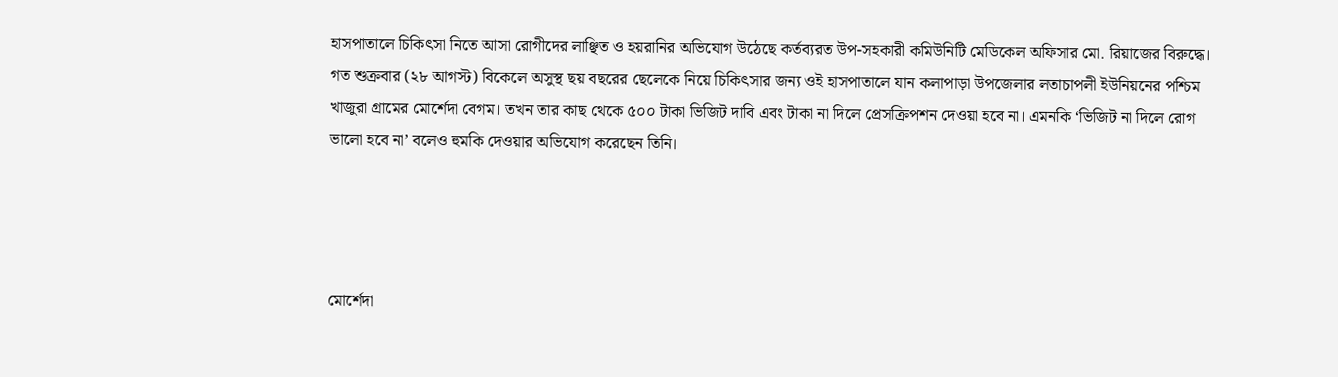হাসপাতালে চিকিৎসা নিতে আসা রোগীদের লাঞ্ছিত ও হয়রানির অভিযোগ উঠেছে কর্তব্যরত উপ-সহকারী কমিউনিটি মেডিকেল অফিসার মো. রিয়াজের বিরুদ্ধে। গত শুক্রবার (২৮ আগস্ট) বিকেলে অসুস্থ ছয় বছরের ছেলেকে নিয়ে চিকিৎসার জন্য ওই হাসপাতালে যান কলাপাড়া উপজেলার লতাচাপলী ইউনিয়নের পশ্চিম খাজুরা গ্রামের মোর্শেদা বেগম। তখন তার কাছ থেকে ৫০০ টাকা ভিজিট দাবি এবং টাকা না দিলে প্রেসক্রিপশন দেওয়া হবে না। এমনকি ‘ভিজিট না দিলে রোগ ভালো হবে না’ বলেও হুমকি দেওয়ার অভিযোগ করেছেন তিনি।




মোর্শেদা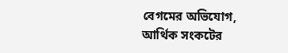বেগমের অভিযোগ, আর্থিক সংকটের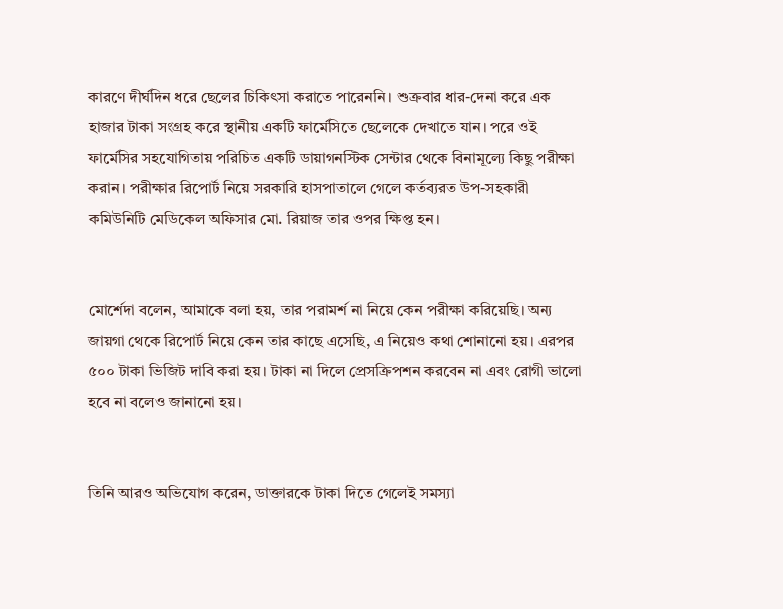কারণে দীর্ঘদিন ধরে ছেলের চিকিৎসা করাতে পারেননি। শুক্রবার ধার-দেনা করে এক হাজার টাকা সংগ্রহ করে স্থানীয় একটি ফার্মেসিতে ছেলেকে দেখাতে যান। পরে ওই ফার্মেসির সহযোগিতায় পরিচিত একটি ডায়াগনস্টিক সেন্টার থেকে বিনামূল্যে কিছু পরীক্ষা করান। পরীক্ষার রিপোর্ট নিয়ে সরকারি হাসপাতালে গেলে কর্তব্যরত উপ-সহকারী কমিউনিটি মেডিকেল অফিসার মো. রিয়াজ তার ওপর ক্ষিপ্ত হন।


মোর্শেদা বলেন, আমাকে বলা হয়, তার পরামর্শ না নিয়ে কেন পরীক্ষা করিয়েছি। অন্য জায়গা থেকে রিপোর্ট নিয়ে কেন তার কাছে এসেছি, এ নিয়েও কথা শোনানো হয়। এরপর ৫০০ টাকা ভিজিট দাবি করা হয়। টাকা না দিলে প্রেসক্রিপশন করবেন না এবং রোগী ভালো হবে না বলেও জানানো হয়।


তিনি আরও অভিযোগ করেন, ডাক্তারকে টাকা দিতে গেলেই সমস্যা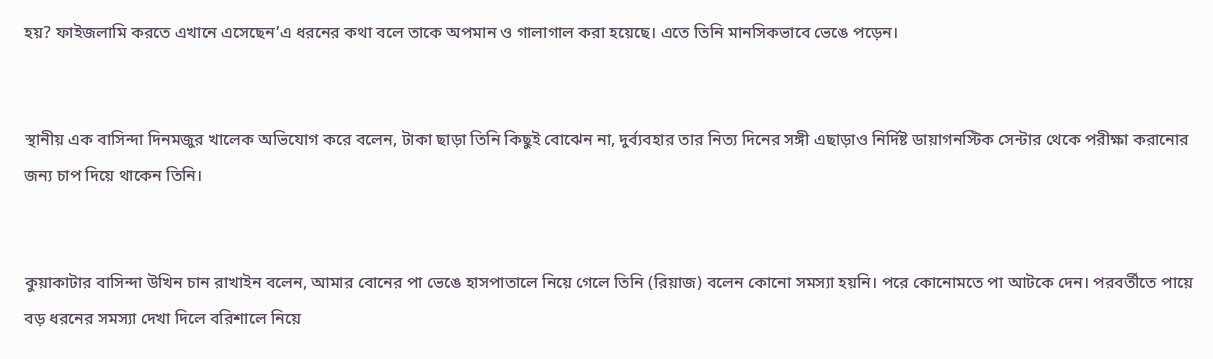হয়? ফাইজলামি করতে এখানে এসেছেন’এ ধরনের কথা বলে তাকে অপমান ও গালাগাল করা হয়েছে। এতে তিনি মানসিকভাবে ভেঙে পড়েন।


স্থানীয় এক বাসিন্দা দিনমজুর খালেক অভিযোগ করে বলেন, টাকা ছাড়া তিনি কিছুই বোঝেন না, দুর্ব্যবহার তার নিত্য দিনের সঙ্গী এছাড়াও নির্দিষ্ট ডায়াগনস্টিক সেন্টার থেকে পরীক্ষা করানোর জন্য চাপ দিয়ে থাকেন তিনি।


কুয়াকাটার বাসিন্দা উখিন চান রাখাইন বলেন, আমার বোনের পা ভেঙে হাসপাতালে নিয়ে গেলে তিনি (রিয়াজ) বলেন কোনো সমস্যা হয়নি। পরে কোনোমতে পা আটকে দেন। পরবর্তীতে পায়ে বড় ধরনের সমস্যা দেখা দিলে বরিশালে নিয়ে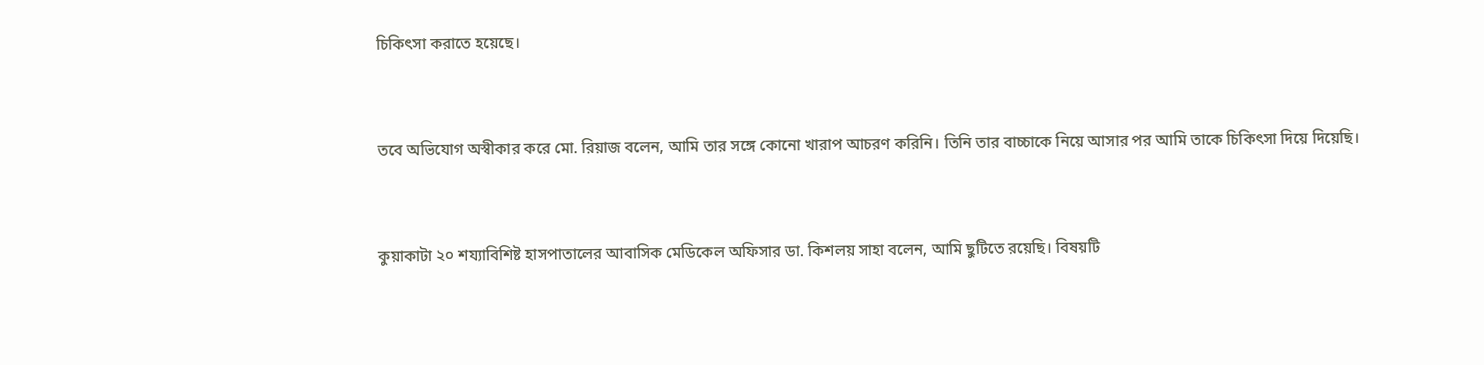চিকিৎসা করাতে হয়েছে।


তবে অভিযোগ অস্বীকার করে মো. রিয়াজ বলেন, আমি তার সঙ্গে কোনো খারাপ আচরণ করিনি। তিনি তার বাচ্চাকে নিয়ে আসার পর আমি তাকে চিকিৎসা দিয়ে দিয়েছি।


কুয়াকাটা ২০ শয্যাবিশিষ্ট হাসপাতালের আবাসিক মেডিকেল অফিসার ডা. কিশলয় সাহা বলেন, আমি ছুটিতে রয়েছি। বিষয়টি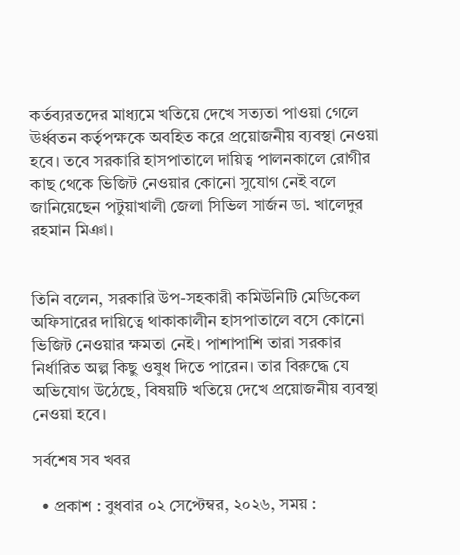কর্তব্যরতদের মাধ্যমে খতিয়ে দেখে সত্যতা পাওয়া গেলে ঊর্ধ্বতন কর্তৃপক্ষকে অবহিত করে প্রয়োজনীয় ব্যবস্থা নেওয়া হবে। তবে সরকারি হাসপাতালে দায়িত্ব পালনকালে রোগীর কাছ থেকে ভিজিট নেওয়ার কোনো সুযোগ নেই বলে জানিয়েছেন পটুয়াখালী জেলা সিভিল সার্জন ডা. খালেদুর রহমান মিঞা।


তিনি বলেন, সরকারি উপ-সহকারী কমিউনিটি মেডিকেল অফিসারের দায়িত্বে থাকাকালীন হাসপাতালে বসে কোনো ভিজিট নেওয়ার ক্ষমতা নেই। পাশাপাশি তারা সরকার নির্ধারিত অল্প কিছু ওষুধ দিতে পারেন। তার বিরুদ্ধে যে অভিযোগ উঠেছে, বিষয়টি খতিয়ে দেখে প্রয়োজনীয় ব্যবস্থা নেওয়া হবে।

সর্বশেষ সব খবর

  • প্রকাশ : বুধবার ০২ সেপ্টেম্বর, ২০২৬, সময় :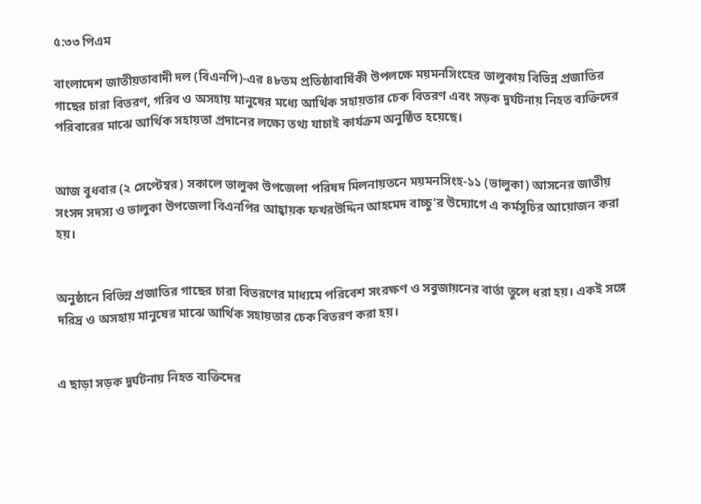৫:৩৩ পিএম

বাংলাদেশ জাতীয়তাবাদী দল (বিএনপি)-এর ৪৮তম প্রতিষ্ঠাবার্ষিকী উপলক্ষে ময়মনসিংহের ভালুকায় বিভিন্ন প্রজাতির গাছের চারা বিতরণ, গরিব ও অসহায় মানুষের মধ্যে আর্থিক সহায়তার চেক বিতরণ এবং সড়ক দুর্ঘটনায় নিহত ব্যক্তিদের পরিবারের মাঝে আর্থিক সহায়তা প্রদানের লক্ষ্যে তথ্য যাচাই কার্যক্রম অনুষ্ঠিত হয়েছে।


আজ বুধবার (২ সেপ্টেম্বর) সকালে ভালুকা উপজেলা পরিষদ মিলনায়তনে ময়মনসিংহ-১১ (ভালুকা) আসনের জাতীয় সংসদ সদস্য ও ভালুকা উপজেলা বিএনপির আহ্বায়ক ফখরউদ্দিন আহমেদ বাচ্চু’র উদ্যোগে এ কর্মসূচির আয়োজন করা হয়।


অনুষ্ঠানে বিভিন্ন প্রজাতির গাছের চারা বিতরণের মাধ্যমে পরিবেশ সংরক্ষণ ও সবুজায়নের বার্তা তুলে ধরা হয়। একই সঙ্গে দরিদ্র ও অসহায় মানুষের মাঝে আর্থিক সহায়তার চেক বিতরণ করা হয়।


এ ছাড়া সড়ক দুর্ঘটনায় নিহত ব্যক্তিদের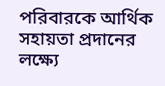পরিবারকে আর্থিক সহায়তা প্রদানের লক্ষ্যে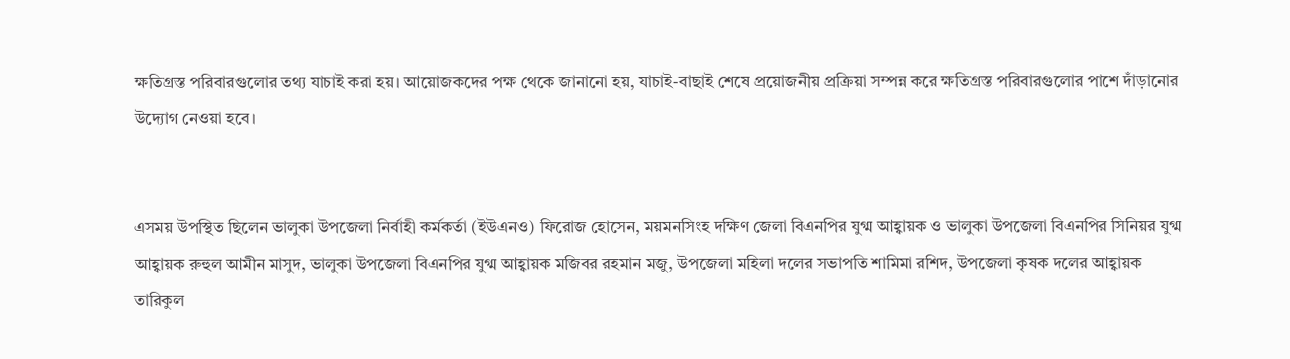ক্ষতিগ্রস্ত পরিবারগুলোর তথ্য যাচাই করা হয়। আয়োজকদের পক্ষ থেকে জানানো হয়, যাচাই-বাছাই শেষে প্রয়োজনীয় প্রক্রিয়া সম্পন্ন করে ক্ষতিগ্রস্ত পরিবারগুলোর পাশে দাঁড়ানোর উদ্যোগ নেওয়া হবে।


এসময় উপস্থিত ছিলেন ভালুকা উপজেলা নির্বাহী কর্মকর্তা (ইউএনও) ফিরোজ হোসেন, ময়মনসিংহ দক্ষিণ জেলা বিএনপির যুগ্ম আহ্বায়ক ও ভালুকা উপজেলা বিএনপির সিনিয়র যুগ্ম আহ্বায়ক রুহুল আমীন মাসুদ, ভালুকা উপজেলা বিএনপির যুগ্ম আহ্বায়ক মজিবর রহমান মজু, উপজেলা মহিলা দলের সভাপতি শামিমা রশিদ, উপজেলা কৃষক দলের আহ্বায়ক তারিকুল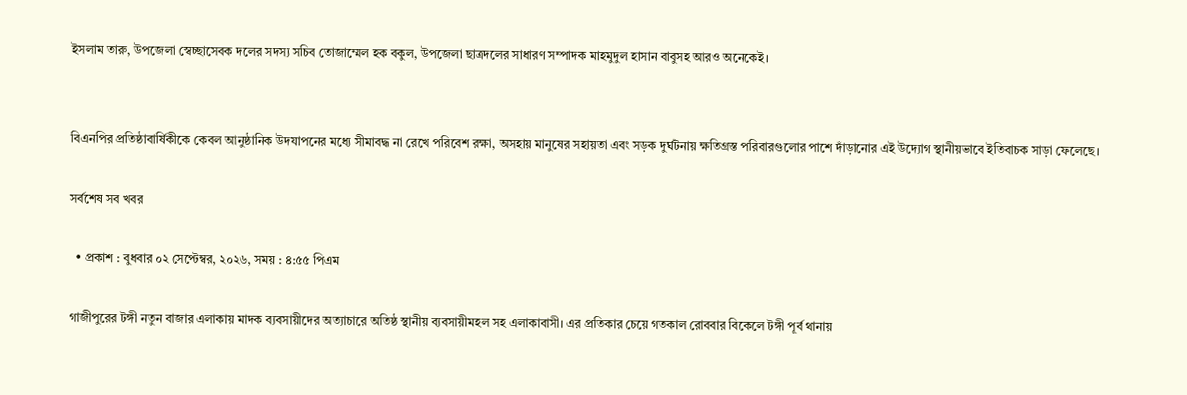ইসলাম তারু, উপজেলা স্বেচ্ছাসেবক দলের সদস্য সচিব তোজাম্মেল হক বকুল, উপজেলা ছাত্রদলের সাধারণ সম্পাদক মাহমুদুল হাসান বাবুসহ আরও অনেকেই।


বিএনপির প্রতিষ্ঠাবার্ষিকীকে কেবল আনুষ্ঠানিক উদযাপনের মধ্যে সীমাবদ্ধ না রেখে পরিবেশ রক্ষা, অসহায় মানুষের সহায়তা এবং সড়ক দুর্ঘটনায় ক্ষতিগ্রস্ত পরিবারগুলোর পাশে দাঁড়ানোর এই উদ্যোগ স্থানীয়ভাবে ইতিবাচক সাড়া ফেলেছে।

সর্বশেষ সব খবর

  • প্রকাশ : বুধবার ০২ সেপ্টেম্বর, ২০২৬, সময় : ৪:৫৫ পিএম

গাজীপুরের টঙ্গী নতুন বাজার এলাকায় মাদক ব্যবসায়ীদের অত্যাচারে অতিষ্ঠ স্থানীয় ব্যবসায়ীমহল সহ এলাকাবাসী। এর প্রতিকার চেয়ে গতকাল রোববার বিকেলে টঙ্গী পূর্ব থানায়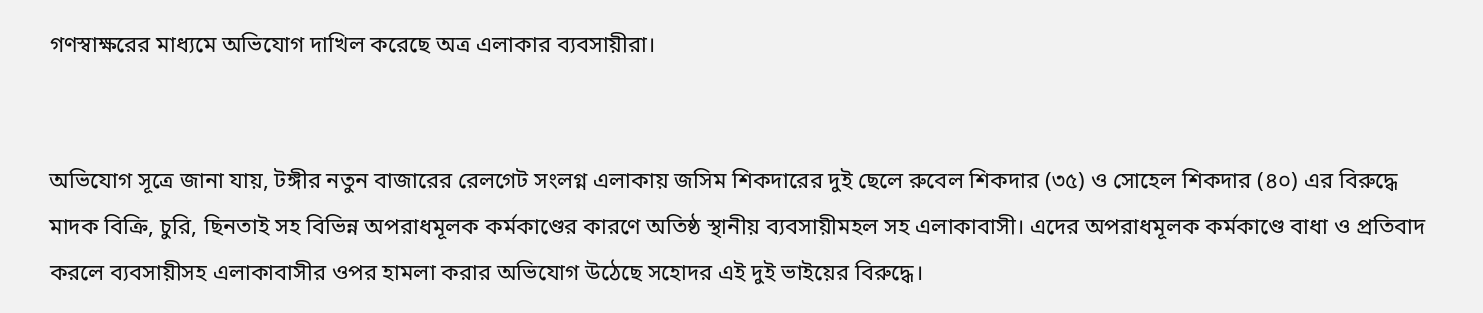গণস্বাক্ষরের মাধ্যমে অভিযোগ দাখিল করেছে অত্র এলাকার ব্যবসায়ীরা।


অভিযোগ সূত্রে জানা যায়, টঙ্গীর নতুন বাজারের রেলগেট সংলগ্ন এলাকায় জসিম শিকদারের দুই ছেলে রুবেল শিকদার (৩৫) ও সোহেল শিকদার (৪০) এর বিরুদ্ধে মাদক বিক্রি, চুরি, ছিনতাই সহ বিভিন্ন অপরাধমূলক কর্মকাণ্ডের কারণে অতিষ্ঠ স্থানীয় ব্যবসায়ীমহল সহ এলাকাবাসী। এদের অপরাধমূলক কর্মকাণ্ডে বাধা ও প্রতিবাদ করলে ব্যবসায়ীসহ এলাকাবাসীর ওপর হামলা করার অভিযোগ উঠেছে সহোদর এই দুই ভাইয়ের বিরুদ্ধে।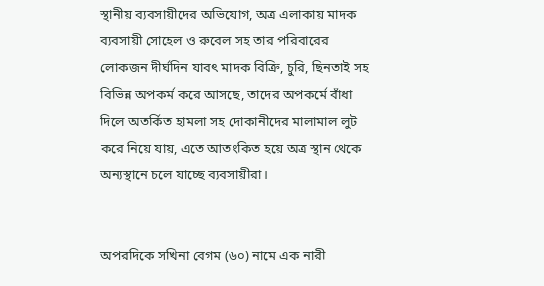স্থানীয় ব্যবসায়ীদের অভিযোগ, অত্র এলাকায় মাদক ব্যবসায়ী সোহেল ও রুবেল সহ তার পরিবারের লোকজন দীর্ঘদিন যাবৎ মাদক বিক্রি, চুরি, ছিনতাই সহ বিভিন্ন অপকর্ম করে আসছে, তাদের অপকর্মে বাঁধা দিলে অতর্কিত হামলা সহ দোকানীদের মালামাল লুট করে নিয়ে যায়, এতে আতংকিত হয়ে অত্র স্থান থেকে অন্যস্থানে চলে যাচ্ছে ব্যবসায়ীরা।


অপরদিকে সখিনা বেগম (৬০) নামে এক নারী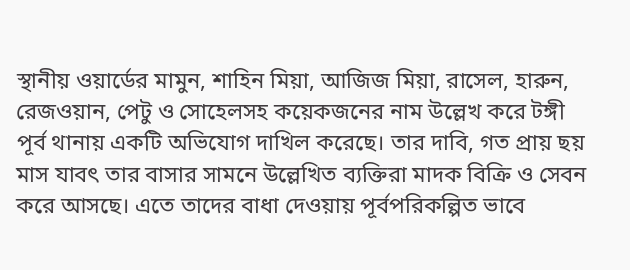স্থানীয় ওয়ার্ডের মামুন, শাহিন মিয়া, আজিজ মিয়া, রাসেল, হারুন, রেজওয়ান, পেটু ও সোহেলসহ কয়েকজনের নাম উল্লেখ করে টঙ্গী পূর্ব থানায় একটি অভিযোগ দাখিল করেছে। তার দাবি, গত প্রায় ছয় মাস যাবৎ তার বাসার সামনে উল্লেখিত ব্যক্তিরা মাদক বিক্রি ও সেবন করে আসছে। এতে তাদের বাধা দেওয়ায় পূর্বপরিকল্পিত ভাবে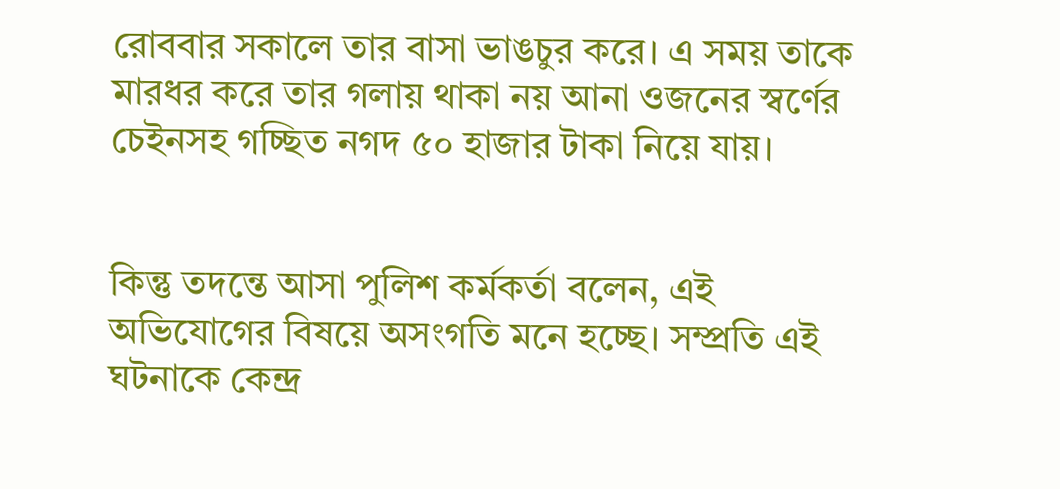রোববার সকালে তার বাসা ভাঙচুর করে। এ সময় তাকে মারধর করে তার গলায় থাকা নয় আনা ওজনের স্বর্ণের চেইনসহ গচ্ছিত নগদ ৫০ হাজার টাকা নিয়ে যায়।


কিন্তু তদন্তে আসা পুলিশ কর্মকর্তা বলেন, এই অভিযোগের বিষয়ে অসংগতি মনে হচ্ছে। সম্প্রতি এই ঘটনাকে কেন্দ্র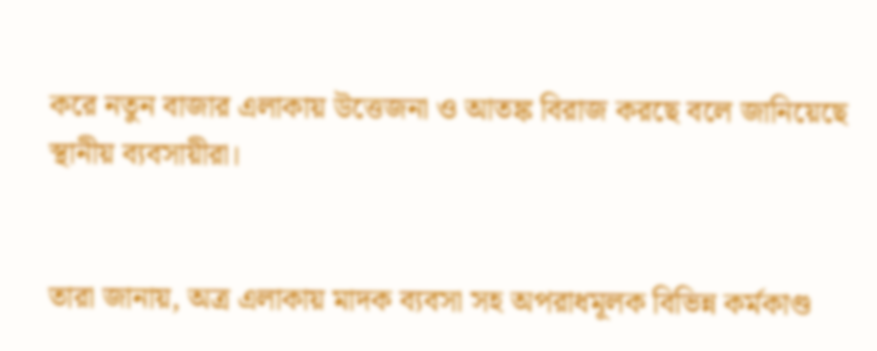করে নতুন বাজার এলাকায় উত্তেজনা ও আতঙ্ক বিরাজ করছে বলে জানিয়েছে স্থানীয় ব্যবসায়ীরা।


তারা জানায়, অত্র এলাকায় মাদক ব্যবসা সহ অপরাধমূলক বিভিন্ন কর্মকাণ্ড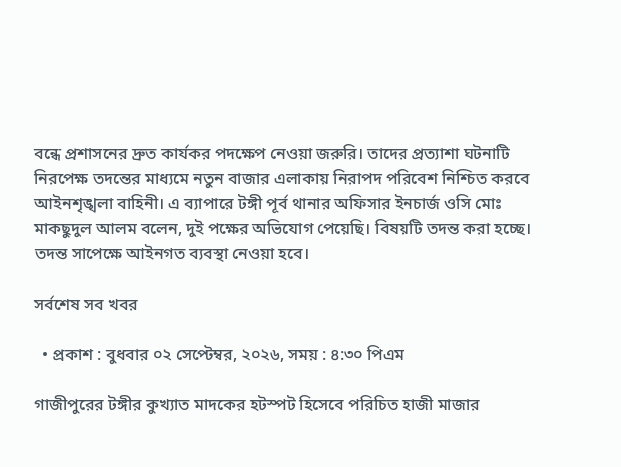বন্ধে প্রশাসনের দ্রুত কার্যকর পদক্ষেপ নেওয়া জরুরি। তাদের প্রত্যাশা ঘটনাটি নিরপেক্ষ তদন্তের মাধ্যমে নতুন বাজার এলাকায় নিরাপদ পরিবেশ নিশ্চিত করবে আইনশৃঙ্খলা বাহিনী। এ ব্যাপারে টঙ্গী পূর্ব থানার অফিসার ইনচার্জ ওসি মোঃ মাকছুদুল আলম বলেন, দুই পক্ষের অভিযোগ পেয়েছি। বিষয়টি তদন্ত করা হচ্ছে। তদন্ত সাপেক্ষে আইনগত ব্যবস্থা নেওয়া হবে।

সর্বশেষ সব খবর

  • প্রকাশ : বুধবার ০২ সেপ্টেম্বর, ২০২৬, সময় : ৪:৩০ পিএম

গাজীপুরের টঙ্গীর কুখ্যাত মাদকের হটস্পট হিসেবে পরিচিত হাজী মাজার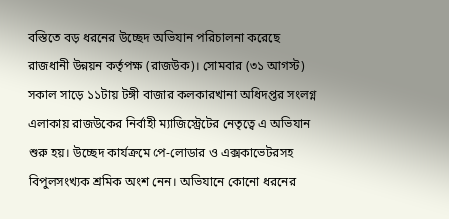বস্তিতে বড় ধরনের উচ্ছেদ অভিযান পরিচালনা করেছে রাজধানী উন্নয়ন কর্তৃপক্ষ (রাজউক)। সোমবার (৩১ আগস্ট) সকাল সাড়ে ১১টায় টঙ্গী বাজার কলকারখানা অধিদপ্তর সংলগ্ন এলাকায় রাজউকের নির্বাহী ম্যাজিস্ট্রেটের নেতৃত্বে এ অভিযান শুরু হয়। উচ্ছেদ কার্যক্রমে পে-লোডার ও এক্সকাভেটরসহ বিপুলসংখ্যক শ্রমিক অংশ নেন। অভিযানে কোনো ধরনের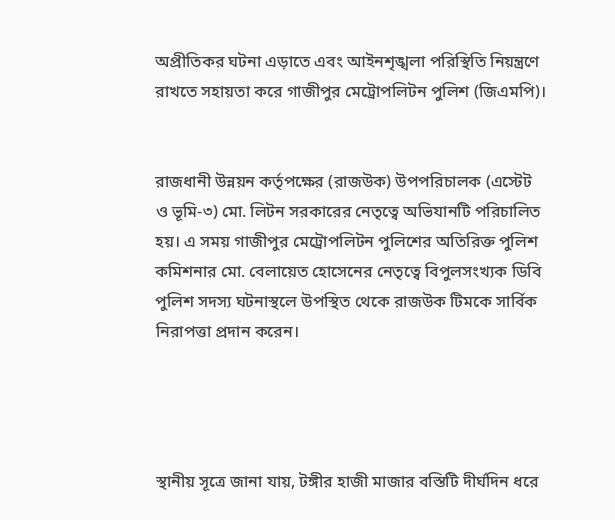অপ্রীতিকর ঘটনা এড়াতে এবং আইনশৃঙ্খলা পরিস্থিতি নিয়ন্ত্রণে রাখতে সহায়তা করে গাজীপুর মেট্রোপলিটন পুলিশ (জিএমপি)।


রাজধানী উন্নয়ন কর্তৃপক্ষের (রাজউক) উপপরিচালক (এস্টেট ও ভূমি-৩) মো. লিটন সরকারের নেতৃত্বে অভিযানটি পরিচালিত হয়। এ সময় গাজীপুর মেট্রোপলিটন পুলিশের অতিরিক্ত পুলিশ কমিশনার মো. বেলায়েত হোসেনের নেতৃত্বে বিপুলসংখ্যক ডিবি পুলিশ সদস্য ঘটনাস্থলে উপস্থিত থেকে রাজউক টিমকে সার্বিক নিরাপত্তা প্রদান করেন।




স্থানীয় সূত্রে জানা যায়, টঙ্গীর হাজী মাজার বস্তিটি দীর্ঘদিন ধরে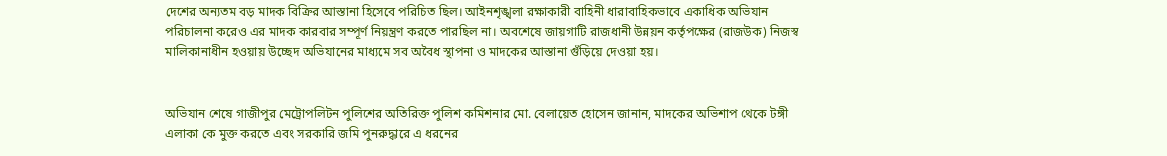দেশের অন্যতম বড় মাদক বিক্রির আস্তানা হিসেবে পরিচিত ছিল। আইনশৃঙ্খলা রক্ষাকারী বাহিনী ধারাবাহিকভাবে একাধিক অভিযান পরিচালনা করেও এর মাদক কারবার সম্পূর্ণ নিয়ন্ত্রণ করতে পারছিল না। অবশেষে জায়গাটি রাজধানী উন্নয়ন কর্তৃপক্ষের (রাজউক) নিজস্ব মালিকানাধীন হওয়ায় উচ্ছেদ অভিযানের মাধ্যমে সব অবৈধ স্থাপনা ও মাদকের আস্তানা গুঁড়িয়ে দেওয়া হয়।


অভিযান শেষে গাজীপুর মেট্রোপলিটন পুলিশের অতিরিক্ত পুলিশ কমিশনার মো. বেলায়েত হোসেন জানান, মাদকের অভিশাপ থেকে টঙ্গী এলাকা কে মুক্ত করতে এবং সরকারি জমি পুনরুদ্ধারে এ ধরনের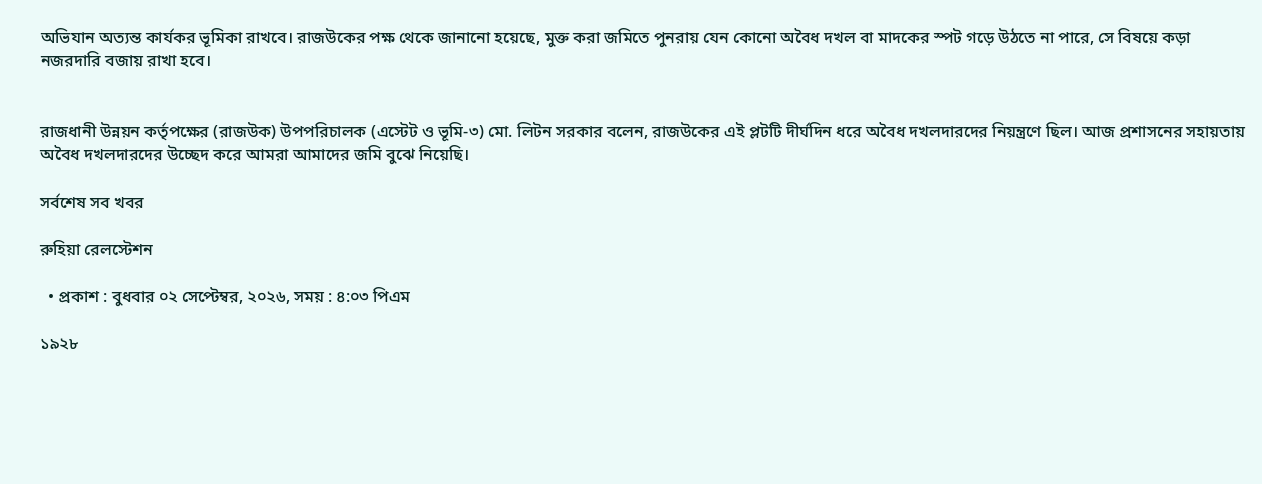অভিযান অত্যন্ত কার্যকর ভূমিকা রাখবে। রাজউকের পক্ষ থেকে জানানো হয়েছে, মুক্ত করা জমিতে পুনরায় যেন কোনো অবৈধ দখল বা মাদকের স্পট গড়ে উঠতে না পারে, সে বিষয়ে কড়া নজরদারি বজায় রাখা হবে।


রাজধানী উন্নয়ন কর্তৃপক্ষের (রাজউক) উপপরিচালক (এস্টেট ও ভূমি-৩) মো. লিটন সরকার বলেন, রাজউকের এই প্লটটি দীর্ঘদিন ধরে অবৈধ দখলদারদের নিয়ন্ত্রণে ছিল। আজ প্রশাসনের সহায়তায় অবৈধ দখলদারদের উচ্ছেদ করে আমরা আমাদের জমি বুঝে নিয়েছি।

সর্বশেষ সব খবর

রুহিয়া রেলস্টেশন

  • প্রকাশ : বুধবার ০২ সেপ্টেম্বর, ২০২৬, সময় : ৪:০৩ পিএম

১৯২৮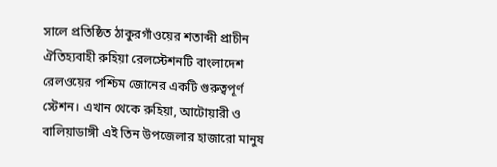সালে প্রতিষ্ঠিত ঠাকুরগাঁওয়ের শতাব্দী প্রাচীন ঐতিহ্যবাহী রুহিয়া রেলস্টেশনটি বাংলাদেশ রেলওয়ের পশ্চিম জোনের একটি গুরুত্বপূর্ণ স্টেশন। এখান থেকে রুহিয়া, আটোয়ারী ও বালিয়াডাঙ্গী এই তিন উপজেলার হাজারো মানুষ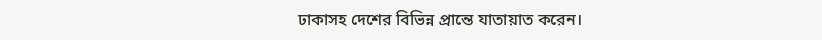ঢাকাসহ দেশের বিভিন্ন প্রান্তে যাতায়াত করেন।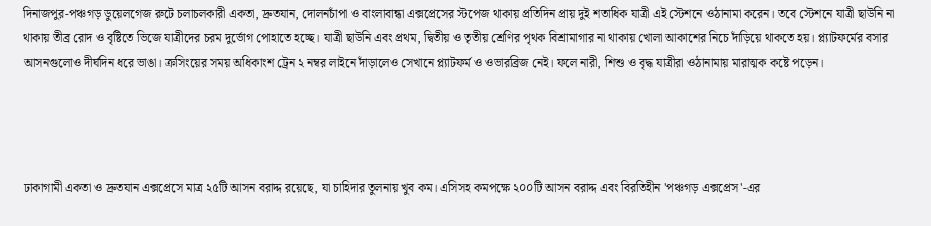দিনাজপুর-পঞ্চগড় ডুয়েলগেজ রুটে চলাচলকারী একতা, দ্রুতযান, দোলনচাঁপা ও বাংলাবান্ধা এক্সপ্রেসের স্টপেজ থাকায় প্রতিদিন প্রায় দুই শতাধিক যাত্রী এই স্টেশনে ওঠানামা করেন। তবে স্টেশনে যাত্রী ছাউনি না থাকায় তীব্র রোদ ও বৃষ্টিতে ভিজে যাত্রীদের চরম দুর্ভোগ পোহাতে হচ্ছে। যাত্রী ছাউনি এবং প্রথম, দ্বিতীয় ও তৃতীয় শ্রেণির পৃথক বিশ্রামাগার না থাকায় খোলা আকাশের নিচে দাঁড়িয়ে থাকতে হয়। প্ল্যাটফর্মের বসার আসনগুলোও দীর্ঘদিন ধরে ভাঙা। ক্রসিংয়ের সময় অধিকাংশ ট্রেন ২ নম্বর লাইনে দাঁড়ালেও সেখানে প্ল্যাটফর্ম ও ওভারব্রিজ নেই। ফলে নারী, শিশু ও বৃদ্ধ যাত্রীরা ওঠানামায় মারাত্মক কষ্টে পড়েন।




ঢাকাগামী একতা ও দ্রুতযান এক্সপ্রেসে মাত্র ২৫টি আসন বরাদ্দ রয়েছে, যা চাহিদার তুলনায় খুব কম। এসিসহ কমপক্ষে ২০০টি আসন বরাদ্দ এবং বিরতিহীন 'পঞ্চগড় এক্সপ্রেস'-এর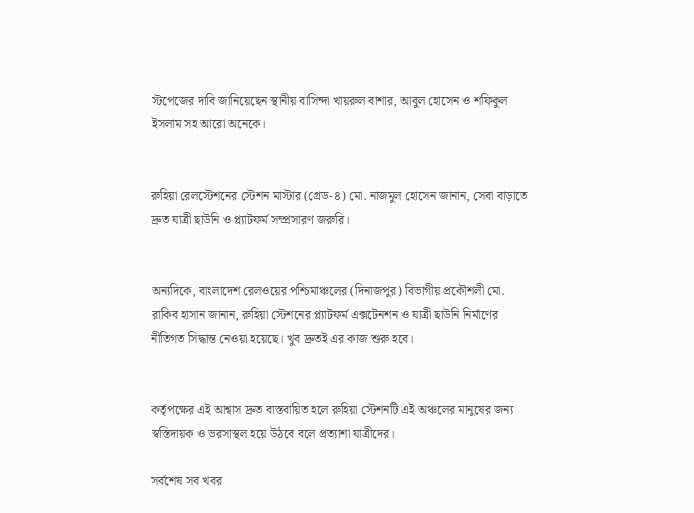স্টপেজের দাবি জানিয়েছেন স্থানীয় বাসিন্দা খায়রুল বাশার, আবুল হোসেন ও শফিকুল ইসলাম সহ আরো অনেকে।


রুহিয়া রেলস্টেশনের স্টেশন মাস্টার (গ্রেড-৪) মো. নাজমুল হোসেন জানান, সেবা বাড়াতে দ্রুত যাত্রী ছাউনি ও প্ল্যাটফর্ম সম্প্রসারণ জরুরি।


অন্যদিকে, বাংলাদেশ রেলওয়ের পশ্চিমাঞ্চলের (দিনাজপুর) বিভাগীয় প্রকৌশলী মো. রাকিব হাসান জানান, রুহিয়া স্টেশনের প্ল্যাটফর্ম এক্সটেনশন ও যাত্রী ছাউনি নির্মাণের নীতিগত সিদ্ধান্ত নেওয়া হয়েছে। খুব দ্রুতই এর কাজ শুরু হবে।


কর্তৃপক্ষের এই আশ্বাস দ্রুত বাস্তবায়িত হলে রুহিয়া স্টেশনটি এই অঞ্চলের মানুষের জন্য স্বস্তিদায়ক ও ভরসাস্থল হয়ে উঠবে বলে প্রত্যাশা যাত্রীদের।

সর্বশেষ সব খবর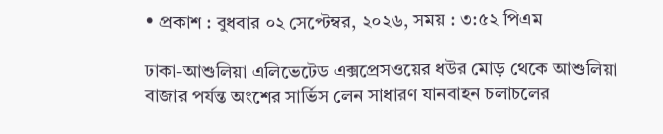• প্রকাশ : বুধবার ০২ সেপ্টেম্বর, ২০২৬, সময় : ৩:৫২ পিএম

ঢাকা-আশুলিয়া এলিভেটেড এক্সপ্রেসওয়ের ধউর মোড় থেকে আশুলিয়া বাজার পর্যন্ত অংশের সার্ভিস লেন সাধারণ যানবাহন চলাচলের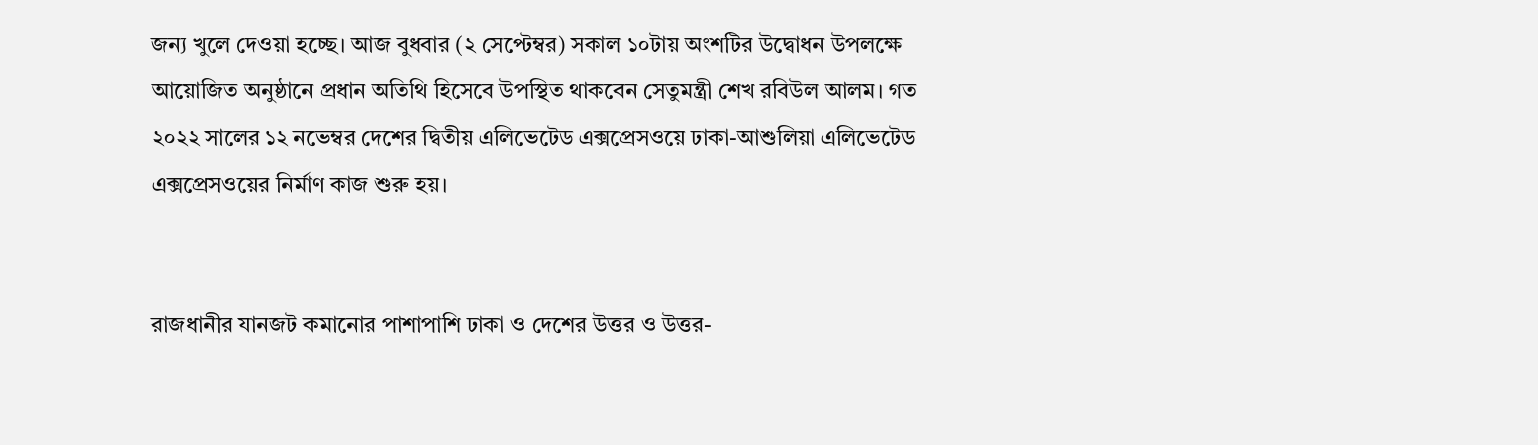জন্য খুলে দেওয়া হচ্ছে। আজ বুধবার (২ সেপ্টেম্বর) সকাল ১০টায় অংশটির উদ্বোধন উপলক্ষে আয়োজিত অনুষ্ঠানে প্রধান অতিথি হিসেবে উপস্থিত থাকবেন সেতুমন্ত্রী শেখ রবিউল আলম। গত ২০২২ সালের ১২ নভেম্বর দেশের দ্বিতীয় এলিভেটেড এক্সপ্রেসওয়ে ঢাকা-আশুলিয়া এলিভেটেড এক্সপ্রেসওয়ের নির্মাণ কাজ শুরু হয়।


রাজধানীর যানজট কমানোর পাশাপাশি ঢাকা ও দেশের উত্তর ও উত্তর-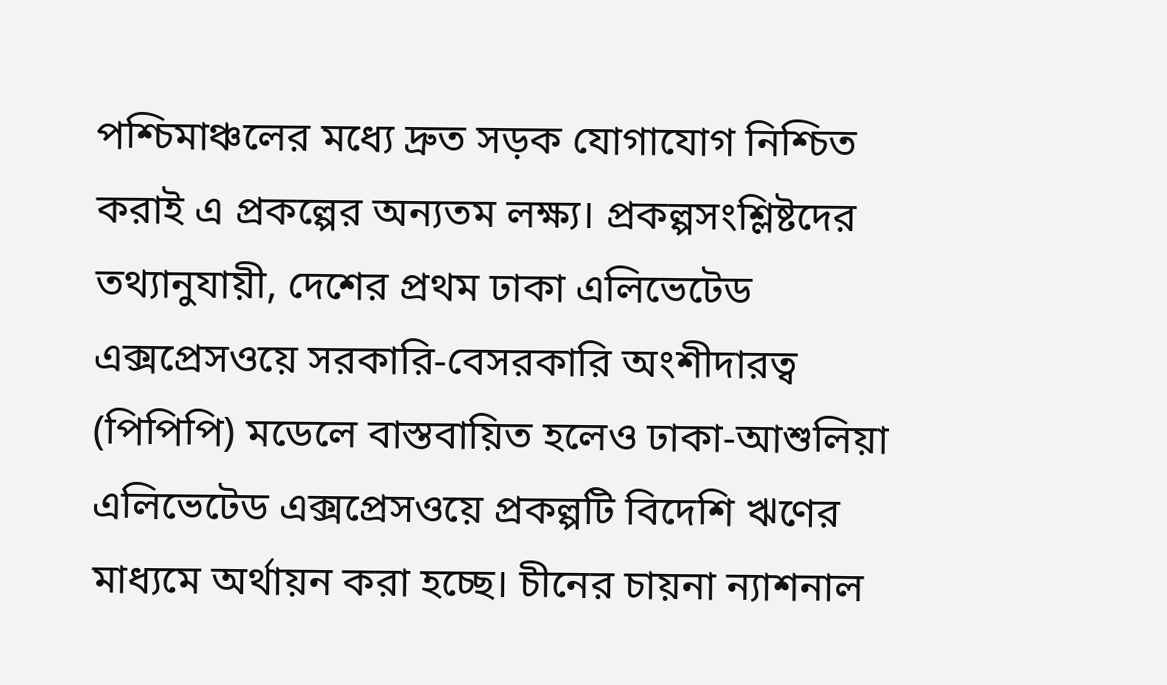পশ্চিমাঞ্চলের মধ্যে দ্রুত সড়ক যোগাযোগ নিশ্চিত করাই এ প্রকল্পের অন্যতম লক্ষ্য। প্রকল্পসংশ্লিষ্টদের তথ্যানুযায়ী, দেশের প্রথম ঢাকা এলিভেটেড এক্সপ্রেসওয়ে সরকারি-বেসরকারি অংশীদারত্ব (পিপিপি) মডেলে বাস্তবায়িত হলেও ঢাকা-আশুলিয়া এলিভেটেড এক্সপ্রেসওয়ে প্রকল্পটি বিদেশি ঋণের মাধ্যমে অর্থায়ন করা হচ্ছে। চীনের চায়না ন্যাশনাল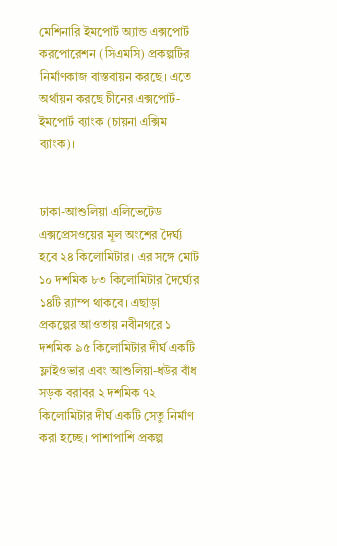মেশিনারি ইমপোর্ট অ্যান্ড এক্সপোর্ট করপোরেশন (সিএমসি) প্রকল্পটির নির্মাণকাজ বাস্তবায়ন করছে। এতে অর্থায়ন করছে চীনের এক্সপোর্ট-ইমপোর্ট ব্যাংক (চায়না এক্সিম ব্যাংক)।


ঢাকা-আশুলিয়া এলিভেটেড এক্সপ্রেসওয়ের মূল অংশের দৈর্ঘ্য হবে ২৪ কিলোমিটার। এর সঙ্গে মোট ১০ দশমিক ৮৩ কিলোমিটার দৈর্ঘ্যের ১৪টি র‌্যাম্প থাকবে। এছাড়া প্রকল্পের আওতায় নবীনগরে ১ দশমিক ৯৫ কিলোমিটার দীর্ঘ একটি ফ্লাইওভার এবং আশুলিয়া-ধউর বাঁধ সড়ক বরাবর ২ দশমিক ৭২ কিলোমিটার দীর্ঘ একটি সেতু নির্মাণ করা হচ্ছে। পাশাপাশি প্রকল্প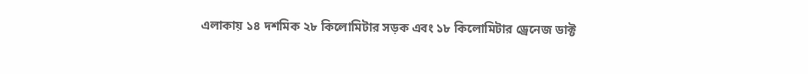এলাকায় ১৪ দশমিক ২৮ কিলোমিটার সড়ক এবং ১৮ কিলোমিটার ড্রেনেজ ডাক্ট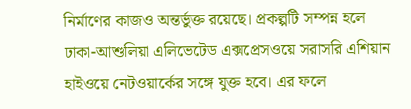নির্মাণের কাজও অন্তর্ভুক্ত রয়েছে। প্রকল্পটি সম্পন্ন হলে ঢাকা-আশুলিয়া এলিভেটেড এক্সপ্রেসওয়ে সরাসরি এশিয়ান হাইওয়ে নেটওয়ার্কের সঙ্গে যুক্ত হবে। এর ফলে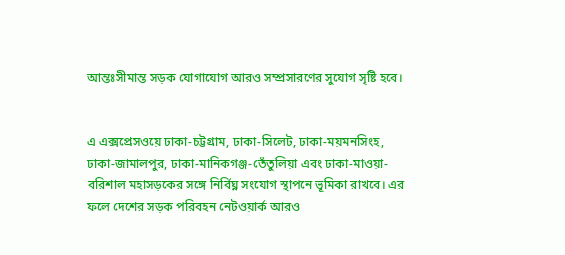আন্তঃসীমান্ত সড়ক যোগাযোগ আরও সম্প্রসারণের সুযোগ সৃষ্টি হবে।


এ এক্সপ্রেসওয়ে ঢাকা-চট্টগ্রাম, ঢাকা-সিলেট, ঢাকা-ময়মনসিংহ, ঢাকা-জামালপুর, ঢাকা-মানিকগঞ্জ-তেঁতুলিয়া এবং ঢাকা-মাওয়া-বরিশাল মহাসড়কের সঙ্গে নির্বিঘ্ন সংযোগ স্থাপনে ভূমিকা রাখবে। এর ফলে দেশের সড়ক পরিবহন নেটওয়ার্ক আরও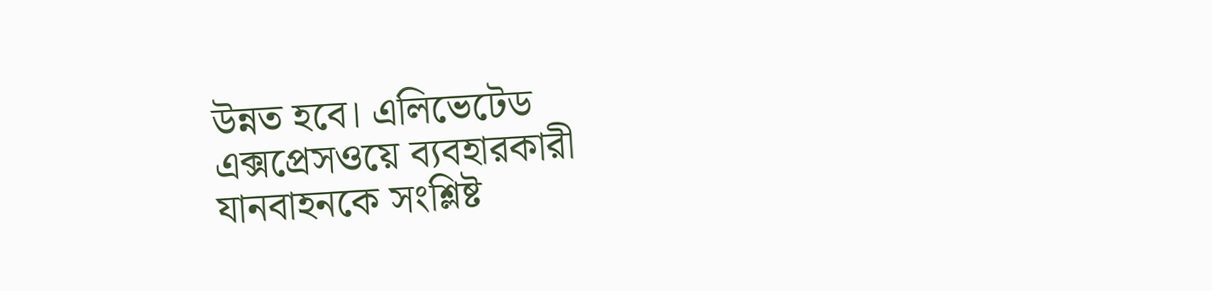উন্নত হবে। এলিভেটেড এক্সপ্রেসওয়ে ব্যবহারকারী যানবাহনকে সংশ্লিষ্ট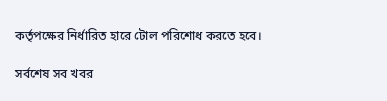কর্তৃপক্ষের নির্ধারিত হারে টোল পরিশোধ করতে হবে।

সর্বশেষ সব খবর